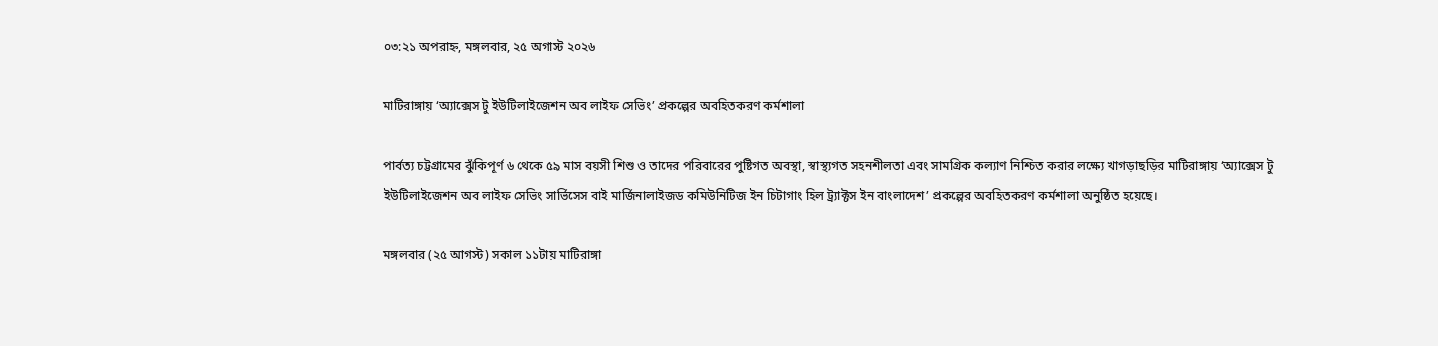০৩:২১ অপরাহ্ন, মঙ্গলবার, ২৫ অগাস্ট ২০২৬

মাটিরাঙ্গায় ‘অ্যাক্সেস টু ইউটিলাইজেশন অব লাইফ সেভিং’ প্রকল্পের অবহিতকরণ কর্মশালা

পার্বত্য চট্টগ্রামের ঝুঁকিপূর্ণ ৬ থেকে ৫৯ মাস বয়সী শিশু ও তাদের পরিবারের পুষ্টিগত অবস্থা, স্বাস্থ্যগত সহনশীলতা এবং সামগ্রিক কল্যাণ নিশ্চিত করার লক্ষ্যে খাগড়াছড়ির মাটিরাঙ্গায় ‘অ্যাক্সেস টু ইউটিলাইজেশন অব লাইফ সেভিং সার্ভিসেস বাই মার্জিনালাইজড কমিউনিটিজ ইন চিটাগাং হিল ট্র্যাক্টস ইন বাংলাদেশ’ প্রকল্পের অবহিতকরণ কর্মশালা অনুষ্ঠিত হয়েছে।

মঙ্গলবার (২৫ আগস্ট) সকাল ১১টায় মাটিরাঙ্গা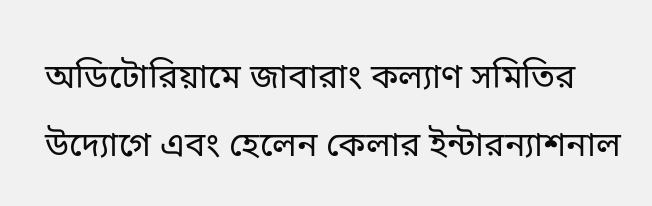অডিটোরিয়ামে জাবারাং কল্যাণ সমিতির উদ্যোগে এবং হেলেন কেলার ইন্টারন্যাশনাল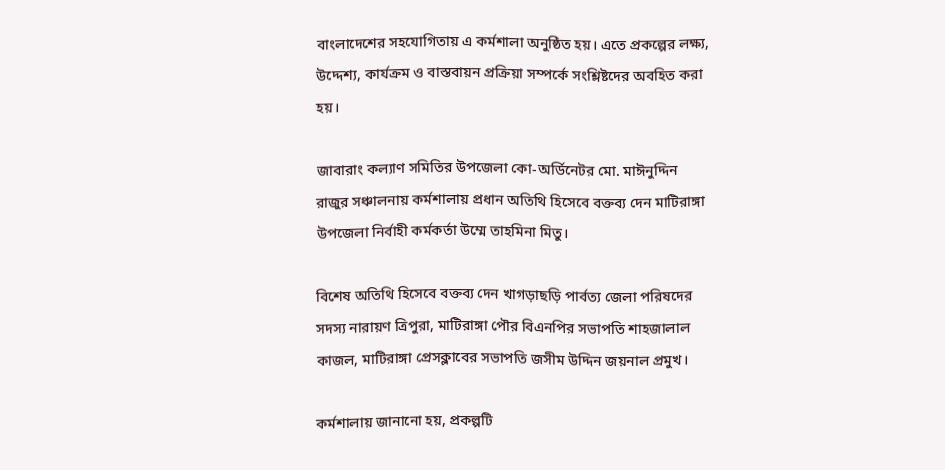বাংলাদেশের সহযোগিতায় এ কর্মশালা অনুষ্ঠিত হয়। এতে প্রকল্পের লক্ষ্য, উদ্দেশ্য, কার্যক্রম ও বাস্তবায়ন প্রক্রিয়া সম্পর্কে সংশ্লিষ্টদের অবহিত করা হয়।

জাবারাং কল্যাণ সমিতির উপজেলা কো-অর্ডিনেটর মো. মাঈনুদ্দিন রাজুর সঞ্চালনায় কর্মশালায় প্রধান অতিথি হিসেবে বক্তব্য দেন মাটিরাঙ্গা উপজেলা নির্বাহী কর্মকর্তা উম্মে তাহমিনা মিতু।

বিশেষ অতিথি হিসেবে বক্তব্য দেন খাগড়াছড়ি পার্বত্য জেলা পরিষদের সদস্য নারায়ণ ত্রিপুরা, মাটিরাঙ্গা পৌর বিএনপির সভাপতি শাহজালাল কাজল, মাটিরাঙ্গা প্রেসক্লাবের সভাপতি জসীম উদ্দিন জয়নাল প্রমুখ।

কর্মশালায় জানানো হয়, প্রকল্পটি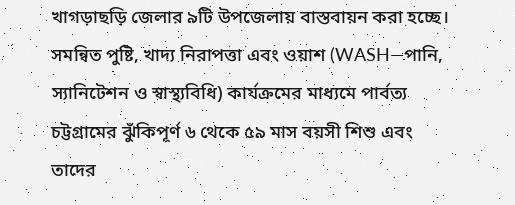খাগড়াছড়ি জেলার ৯টি উপজেলায় বাস্তবায়ন করা হচ্ছে। সমন্বিত পুষ্টি, খাদ্য নিরাপত্তা এবং ওয়াশ (WASH—পানি, স্যানিটেশন ও স্বাস্থ্যবিধি) কার্যক্রমের মাধ্যমে পার্বত্য চট্টগ্রামের ঝুঁকিপূর্ণ ৬ থেকে ৫৯ মাস বয়সী শিশু এবং তাদের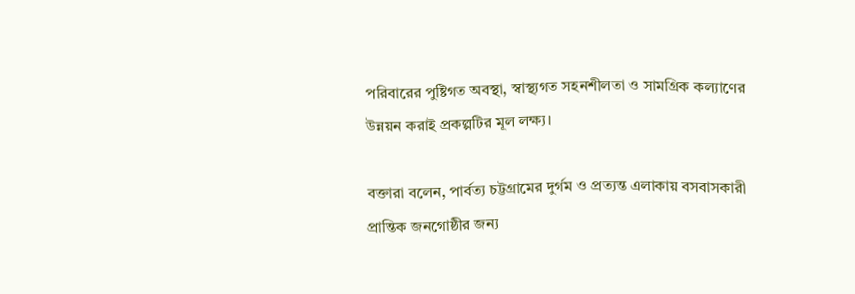পরিবারের পুষ্টিগত অবস্থা, স্বাস্থ্যগত সহনশীলতা ও সামগ্রিক কল্যাণের উন্নয়ন করাই প্রকল্পটির মূল লক্ষ্য।

বক্তারা বলেন, পার্বত্য চট্টগ্রামের দুর্গম ও প্রত্যন্ত এলাকায় বসবাসকারী প্রান্তিক জনগোষ্ঠীর জন্য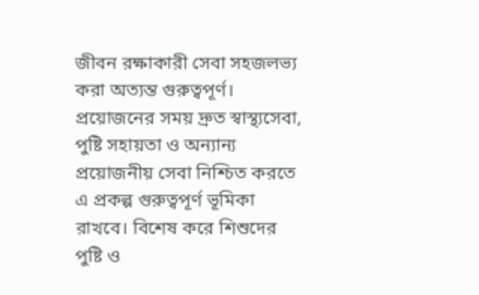জীবন রক্ষাকারী সেবা সহজলভ্য করা অত্যন্ত গুরুত্বপূর্ণ। প্রয়োজনের সময় দ্রুত স্বাস্থ্যসেবা, পুষ্টি সহায়তা ও অন্যান্য প্রয়োজনীয় সেবা নিশ্চিত করতে এ প্রকল্প গুরুত্বপূর্ণ ভূমিকা রাখবে। বিশেষ করে শিশুদের পুষ্টি ও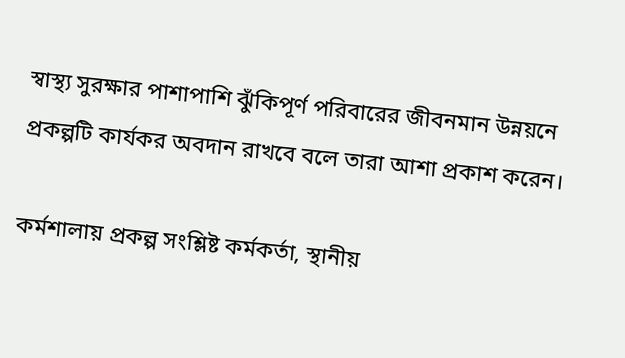স্বাস্থ্য সুরক্ষার পাশাপাশি ঝুঁকিপূর্ণ পরিবারের জীবনমান উন্নয়নে প্রকল্পটি কার্যকর অবদান রাখবে বলে তারা আশা প্রকাশ করেন।

কর্মশালায় প্রকল্প সংশ্লিষ্ট কর্মকর্তা, স্থানীয়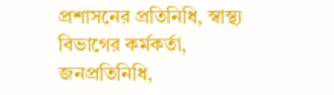প্রশাসনের প্রতিনিধি, স্বাস্থ্য বিভাগের কর্মকর্তা, জনপ্রতিনিধি,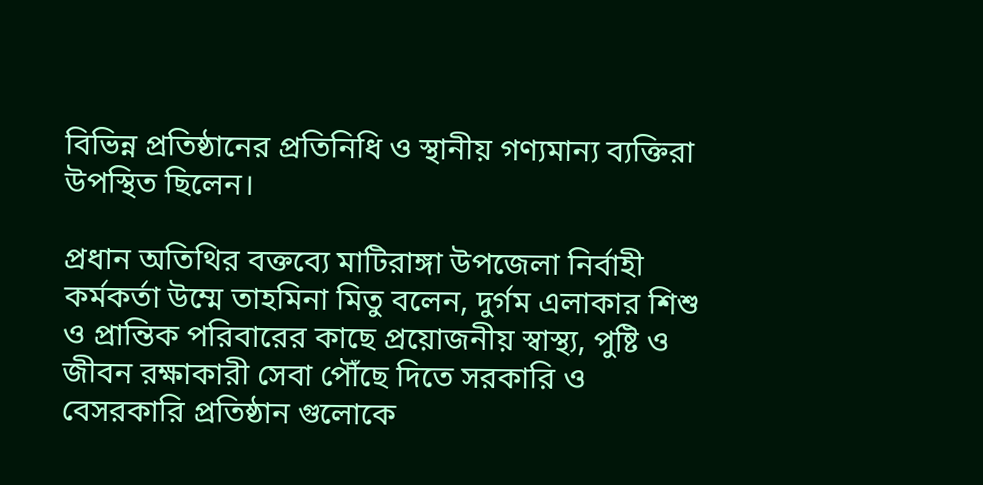বিভিন্ন প্রতিষ্ঠানের প্রতিনিধি ও স্থানীয় গণ্যমান্য ব্যক্তিরা উপস্থিত ছিলেন।

প্রধান অতিথির বক্তব্যে মাটিরাঙ্গা উপজেলা নির্বাহী কর্মকর্তা উম্মে তাহমিনা মিতু বলেন, দুর্গম এলাকার শিশু ও প্রান্তিক পরিবারের কাছে প্রয়োজনীয় স্বাস্থ্য, পুষ্টি ও জীবন রক্ষাকারী সেবা পৌঁছে দিতে সরকারি ও বেসরকারি প্রতিষ্ঠান গুলোকে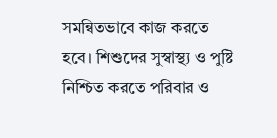সমন্বিতভাবে কাজ করতে হবে। শিশুদের সুস্বাস্থ্য ও পুষ্টি নিশ্চিত করতে পরিবার ও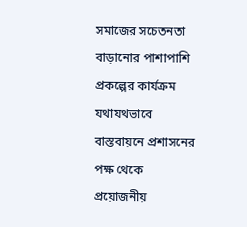সমাজের সচেতনতা বাড়ানোর পাশাপাশি প্রকল্পের কার্যক্রম যথাযথভাবে বাস্তবায়নে প্রশাসনের পক্ষ থেকে প্রয়োজনীয়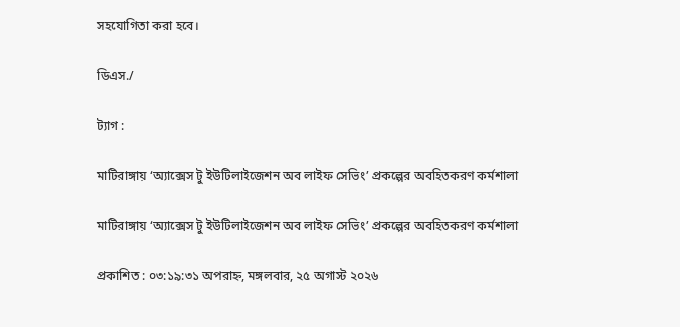সহযোগিতা করা হবে।

ডিএস./

ট্যাগ :

মাটিরাঙ্গায় ‘অ্যাক্সেস টু ইউটিলাইজেশন অব লাইফ সেভিং’ প্রকল্পের অবহিতকরণ কর্মশালা

মাটিরাঙ্গায় ‘অ্যাক্সেস টু ইউটিলাইজেশন অব লাইফ সেভিং’ প্রকল্পের অবহিতকরণ কর্মশালা

প্রকাশিত : ০৩:১৯:৩১ অপরাহ্ন, মঙ্গলবার, ২৫ অগাস্ট ২০২৬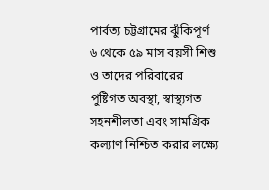পার্বত্য চট্টগ্রামের ঝুঁকিপূর্ণ ৬ থেকে ৫৯ মাস বয়সী শিশু ও তাদের পরিবারের পুষ্টিগত অবস্থা, স্বাস্থ্যগত সহনশীলতা এবং সামগ্রিক কল্যাণ নিশ্চিত করার লক্ষ্যে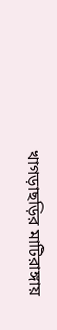খাগড়াছড়ির মাটিরাঙ্গায়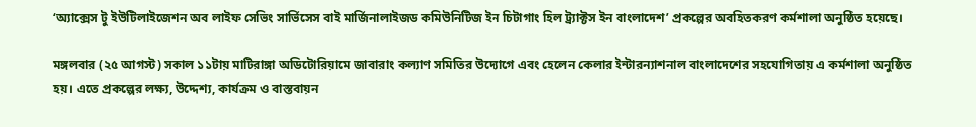‘অ্যাক্সেস টু ইউটিলাইজেশন অব লাইফ সেভিং সার্ভিসেস বাই মার্জিনালাইজড কমিউনিটিজ ইন চিটাগাং হিল ট্র্যাক্টস ইন বাংলাদেশ’ প্রকল্পের অবহিতকরণ কর্মশালা অনুষ্ঠিত হয়েছে।

মঙ্গলবার (২৫ আগস্ট) সকাল ১১টায় মাটিরাঙ্গা অডিটোরিয়ামে জাবারাং কল্যাণ সমিতির উদ্যোগে এবং হেলেন কেলার ইন্টারন্যাশনাল বাংলাদেশের সহযোগিতায় এ কর্মশালা অনুষ্ঠিত হয়। এতে প্রকল্পের লক্ষ্য, উদ্দেশ্য, কার্যক্রম ও বাস্তবায়ন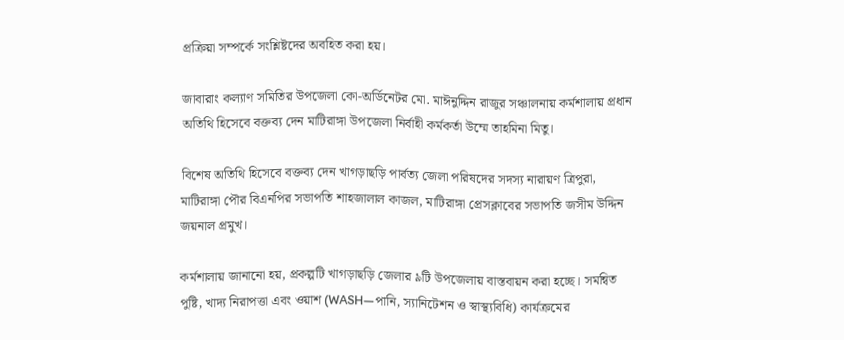প্রক্রিয়া সম্পর্কে সংশ্লিষ্টদের অবহিত করা হয়।

জাবারাং কল্যাণ সমিতির উপজেলা কো-অর্ডিনেটর মো. মাঈনুদ্দিন রাজুর সঞ্চালনায় কর্মশালায় প্রধান অতিথি হিসেবে বক্তব্য দেন মাটিরাঙ্গা উপজেলা নির্বাহী কর্মকর্তা উম্মে তাহমিনা মিতু।

বিশেষ অতিথি হিসেবে বক্তব্য দেন খাগড়াছড়ি পার্বত্য জেলা পরিষদের সদস্য নারায়ণ ত্রিপুরা, মাটিরাঙ্গা পৌর বিএনপির সভাপতি শাহজালাল কাজল, মাটিরাঙ্গা প্রেসক্লাবের সভাপতি জসীম উদ্দিন জয়নাল প্রমুখ।

কর্মশালায় জানানো হয়, প্রকল্পটি খাগড়াছড়ি জেলার ৯টি উপজেলায় বাস্তবায়ন করা হচ্ছে। সমন্বিত পুষ্টি, খাদ্য নিরাপত্তা এবং ওয়াশ (WASH—পানি, স্যানিটেশন ও স্বাস্থ্যবিধি) কার্যক্রমের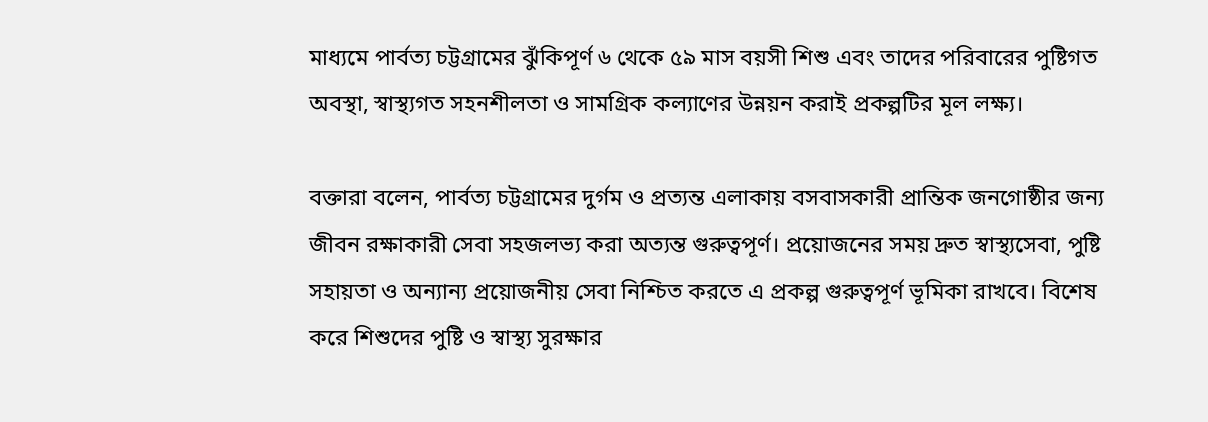মাধ্যমে পার্বত্য চট্টগ্রামের ঝুঁকিপূর্ণ ৬ থেকে ৫৯ মাস বয়সী শিশু এবং তাদের পরিবারের পুষ্টিগত অবস্থা, স্বাস্থ্যগত সহনশীলতা ও সামগ্রিক কল্যাণের উন্নয়ন করাই প্রকল্পটির মূল লক্ষ্য।

বক্তারা বলেন, পার্বত্য চট্টগ্রামের দুর্গম ও প্রত্যন্ত এলাকায় বসবাসকারী প্রান্তিক জনগোষ্ঠীর জন্য জীবন রক্ষাকারী সেবা সহজলভ্য করা অত্যন্ত গুরুত্বপূর্ণ। প্রয়োজনের সময় দ্রুত স্বাস্থ্যসেবা, পুষ্টি সহায়তা ও অন্যান্য প্রয়োজনীয় সেবা নিশ্চিত করতে এ প্রকল্প গুরুত্বপূর্ণ ভূমিকা রাখবে। বিশেষ করে শিশুদের পুষ্টি ও স্বাস্থ্য সুরক্ষার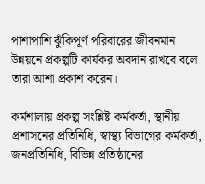পাশাপাশি ঝুঁকিপূর্ণ পরিবারের জীবনমান উন্নয়নে প্রকল্পটি কার্যকর অবদান রাখবে বলে তারা আশা প্রকাশ করেন।

কর্মশালায় প্রকল্প সংশ্লিষ্ট কর্মকর্তা, স্থানীয় প্রশাসনের প্রতিনিধি, স্বাস্থ্য বিভাগের কর্মকর্তা, জনপ্রতিনিধি, বিভিন্ন প্রতিষ্ঠানের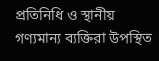প্রতিনিধি ও স্থানীয় গণ্যমান্য ব্যক্তিরা উপস্থিত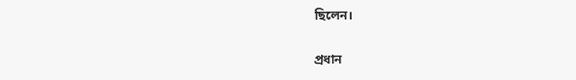ছিলেন।

প্রধান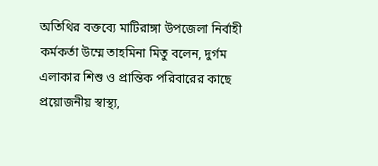অতিথির বক্তব্যে মাটিরাঙ্গা উপজেলা নির্বাহী কর্মকর্তা উম্মে তাহমিনা মিতু বলেন, দুর্গম এলাকার শিশু ও প্রান্তিক পরিবারের কাছে প্রয়োজনীয় স্বাস্থ্য,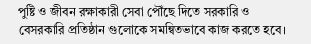পুষ্টি ও জীবন রক্ষাকারী সেবা পৌঁছে দিতে সরকারি ও বেসরকারি প্রতিষ্ঠান গুলোকে সমন্বিতভাবে কাজ করতে হবে।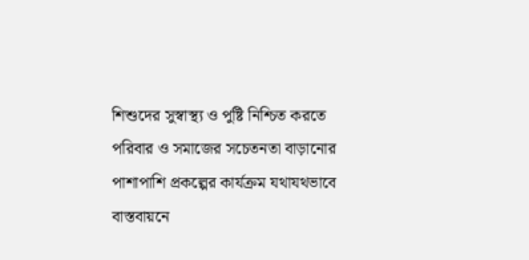শিশুদের সুস্বাস্থ্য ও পুষ্টি নিশ্চিত করতে পরিবার ও সমাজের সচেতনতা বাড়ানোর পাশাপাশি প্রকল্পের কার্যক্রম যথাযথভাবে বাস্তবায়নে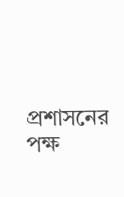প্রশাসনের পক্ষ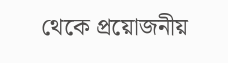থেকে প্রয়োজনীয়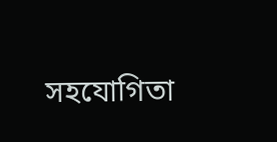সহযোগিতা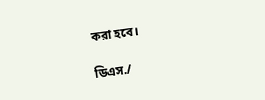করা হবে।

ডিএস./